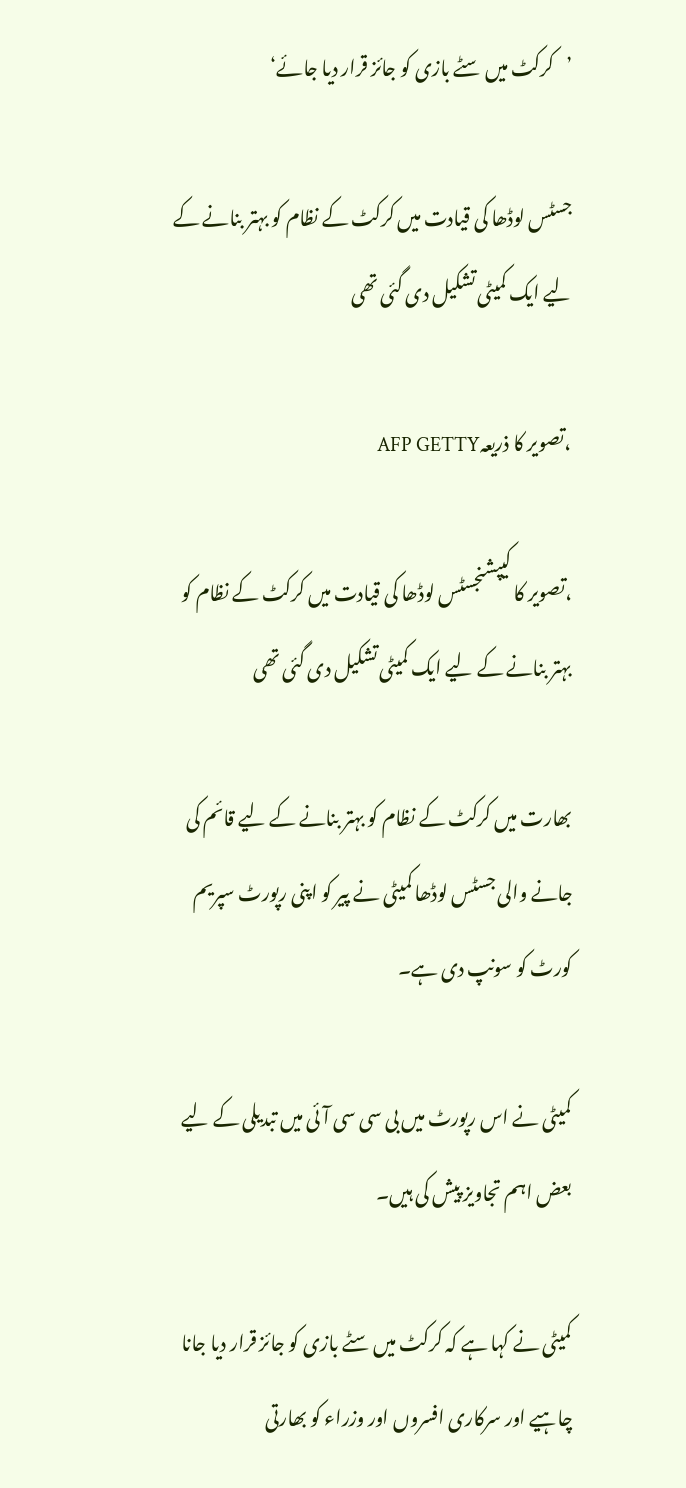’کرکٹ میں سٹے بازی کو جائز قرار دیا جائے‘

جسٹس لوڈھا کی قیادت میں کرکٹ کے نظام کو بہتر بنانے کے لیے ایک کمیٹی تشکیل دی گئی تھی

،تصویر کا ذریعہAFP GETTY

،تصویر کا کیپشنجسٹس لوڈھا کی قیادت میں کرکٹ کے نظام کو بہتر بنانے کے لیے ایک کمیٹی تشکیل دی گئی تھی

بھارت میں کرکٹ کے نظام کو بہتر بنانے کے لیے قائم کی جانے والی جسٹس لوڈھا کمیٹی نے پیر کو اپنی رپورٹ سپریم کورٹ کو سونپ دی ہے۔

کمیٹی نے اس رپورٹ میں بی سی سی آئی میں تبدیلی کے لیے بعض اہم تجاویز پیش کی ہیں۔

کمیٹی نے کہا ہے کہ کرکٹ میں سٹے بازی کو جائز قرار دیا جانا چاہیے اور سرکاری افسروں اور وزراء کو بھارتی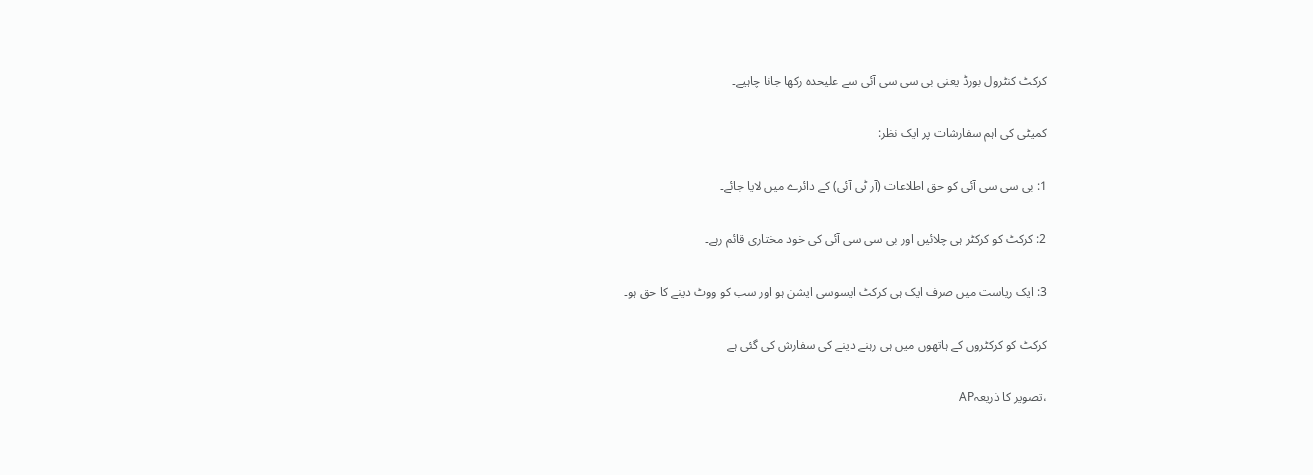کرکٹ کنٹرول بورڈ یعنی بی سی سی آئی سے علیحدہ رکھا جانا چاہیے۔

کمیٹی کی اہم سفارشات پر ایک نظر:

1: بی سی سی آئی کو حق اطلاعات (آر ٹی آئی) کے دائرے میں لایا جائے۔

2: کرکٹ کو کرکٹر ہی چلائیں اور بی سی سی آئی کی خود مختاری قائم رہے۔

3: ایک ریاست میں صرف ایک ہی کرکٹ ایسوسی ایشن ہو اور سب کو ووٹ دینے کا حق ہو۔

کرکٹ کو کرکٹروں کے ہاتھوں میں ہی رہنے دینے کی سفارش کی گئی ہے

،تصویر کا ذریعہAP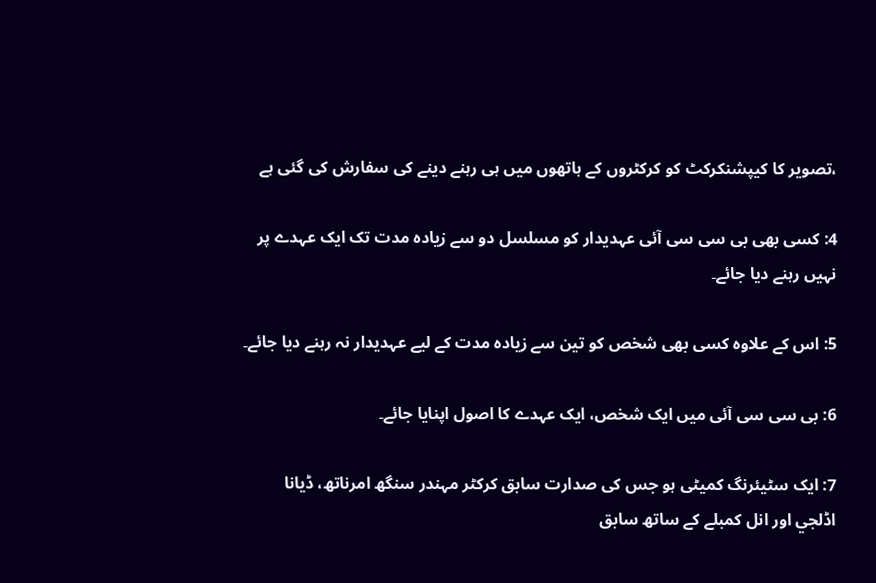،تصویر کا کیپشنکرکٹ کو کرکٹروں کے ہاتھوں میں ہی رہنے دینے کی سفارش کی گئی ہے

4: کسی بھی بی سی سی آئی عہدیدار کو مسلسل دو سے زیادہ مدت تک ایک عہدے پر نہیں رہنے دیا جائے۔

5: اس کے علاوہ کسی بھی شخص کو تین سے زیادہ مدت کے لیے عہدیدار نہ رہنے دیا جائے۔

6: بی سی سی آئی میں ایک شخص، ایک عہدے کا اصول اپنایا جائے۔

7: ایک سٹیئرنگ کمیٹی ہو جس کی صدارت سابق کرکٹر مہندر سنگھ امرناتھ، ڈیانا اڈلجي اور انل کمبلے کے ساتھ سابق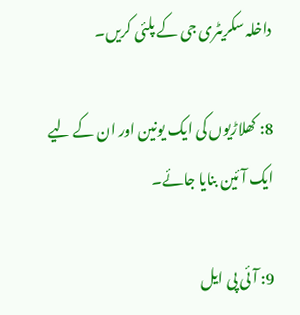داخلہ سکریٹری جی کے پلئی کریں۔

8: کھلاڑیوں کی ایک یونین اور ان کے لیے ایک آئین بنایا جائے۔

9: آئی پی ایل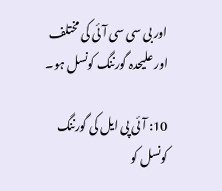اور بی سی سی آئی کی مختلف اور علیحدہ گورننگ کونسل ہو۔

10: آئی پی ایل کی گورننگ کونسل کو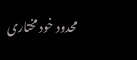محدود خود مختاری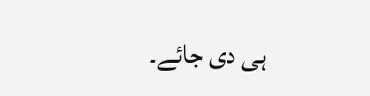ہی دی جائے۔